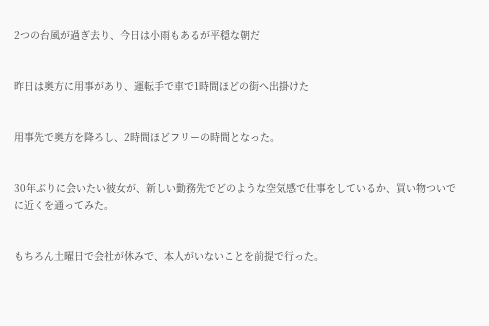2つの台風が過ぎ去り、今日は小雨もあるが平穏な朝だ


昨日は奥方に用事があり、運転手で車で1時間ほどの街へ出掛けた


用事先で奥方を降ろし、2時間ほどフリーの時間となった。


30年ぶりに会いたい彼女が、新しい勤務先でどのような空気感で仕事をしているか、買い物ついでに近くを通ってみた。


もちろん土曜日で会社が休みで、本人がいないことを前提で行った。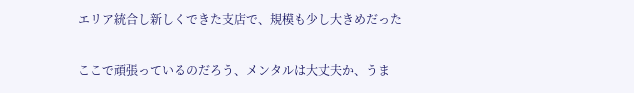エリア統合し新しくできた支店で、規模も少し大きめだった


ここで頑張っているのだろう、メンタルは大丈夫か、うま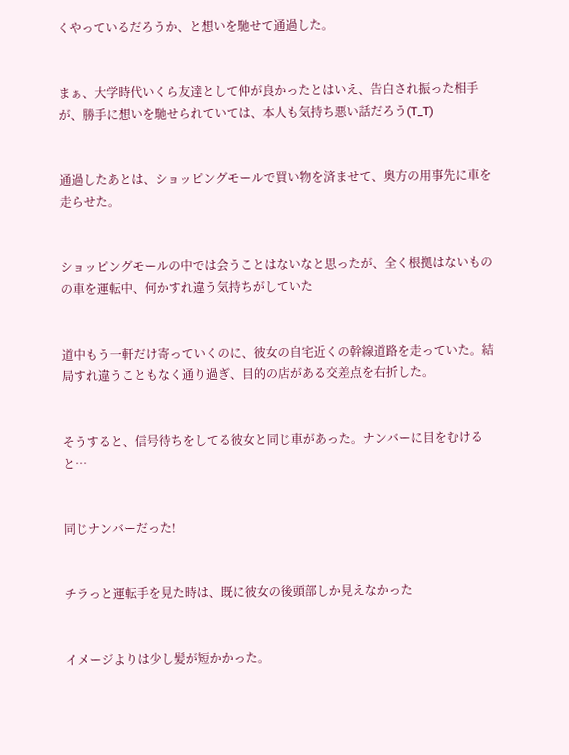くやっているだろうか、と想いを馳せて通過した。


まぁ、大学時代いくら友達として仲が良かったとはいえ、告白され振った相手が、勝手に想いを馳せられていては、本人も気持ち悪い話だろう(T_T)


通過したあとは、ショッピングモールで買い物を済ませて、奥方の用事先に車を走らせた。


ショッピングモールの中では会うことはないなと思ったが、全く根拠はないものの車を運転中、何かすれ違う気持ちがしていた


道中もう一軒だけ寄っていくのに、彼女の自宅近くの幹線道路を走っていた。結局すれ違うこともなく通り過ぎ、目的の店がある交差点を右折した。


そうすると、信号待ちをしてる彼女と同じ車があった。ナンバーに目をむけると…


同じナンバーだった!


チラっと運転手を見た時は、既に彼女の後頭部しか見えなかった


イメージよりは少し髪が短かかった。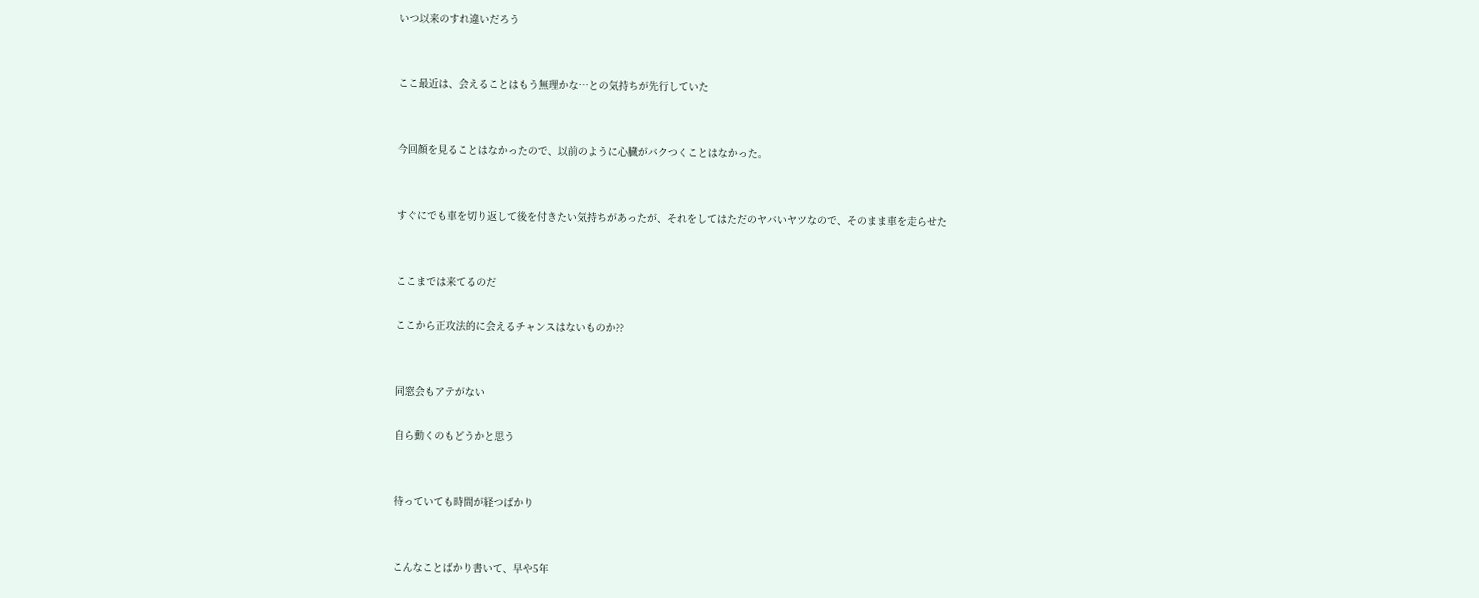いつ以来のすれ違いだろう


ここ最近は、会えることはもう無理かな…との気持ちが先行していた


今回顔を見ることはなかったので、以前のように心臓がバクつくことはなかった。


すぐにでも車を切り返して後を付きたい気持ちがあったが、それをしてはただのヤバいヤツなので、そのまま車を走らせた


ここまでは来てるのだ

ここから正攻法的に会えるチャンスはないものか??


同窓会もアテがない

自ら動くのもどうかと思う


待っていても時間が経つばかり


こんなことばかり書いて、早や5年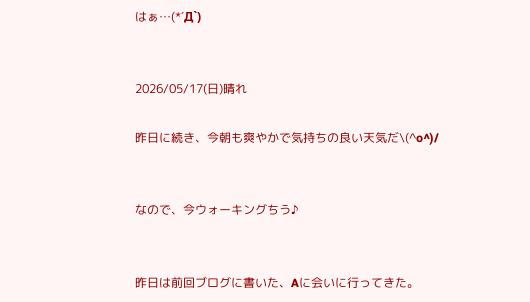はぁ…(*´Д`)


2026/05/17(日)晴れ

昨日に続き、今朝も爽やかで気持ちの良い天気だ\(^o^)/


なので、今ウォーキングちう♪


昨日は前回ブログに書いた、Aに会いに行ってきた。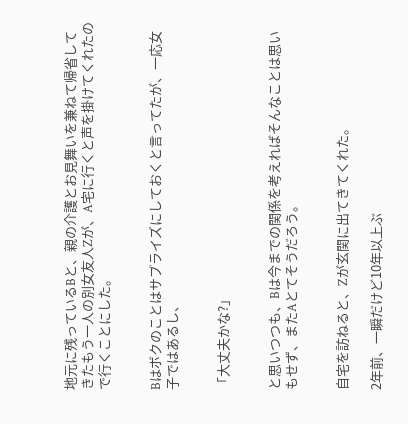地元に残っているBと、親の介護とお見舞いを兼ねて帰省してきたもう一人の別女友人Zが、A宅に行くと声を掛けてくれたので行くことにした。


Bはボクのことはサプライズにしておくと言ってたが、一応女子ではあるし、


「大丈夫かな?」


と思いつつも、Bは今までの関係を考えればそんなことは思いもせず、またAとてそうだろう。


自宅を訪ねると、Zが玄関に出てきてくれた。

2年前、一瞬だけど10年以上ぶ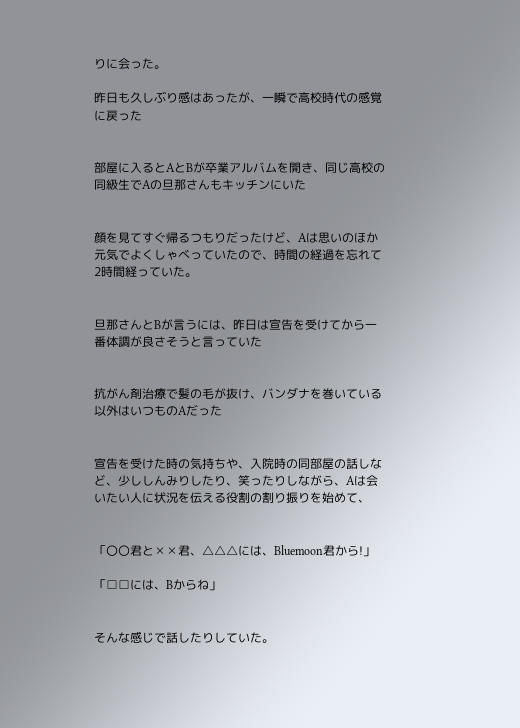りに会った。

昨日も久しぶり感はあったが、一瞬で高校時代の感覚に戻った


部屋に入るとAとBが卒業アルバムを開き、同じ高校の同級生でAの旦那さんもキッチンにいた


顔を見てすぐ帰るつもりだったけど、Aは思いのほか元気でよくしゃべっていたので、時間の経過を忘れて2時間経っていた。


旦那さんとBが言うには、昨日は宣告を受けてから一番体調が良さそうと言っていた


抗がん剤治療で髪の毛が抜け、バンダナを巻いている以外はいつものAだった


宣告を受けた時の気持ちや、入院時の同部屋の話しなど、少ししんみりしたり、笑ったりしながら、Aは会いたい人に状況を伝える役割の割り振りを始めて、


「〇〇君と✕✕君、△△△には、Bluemoon君から!」

「□□には、Bからね」


そんな感じで話したりしていた。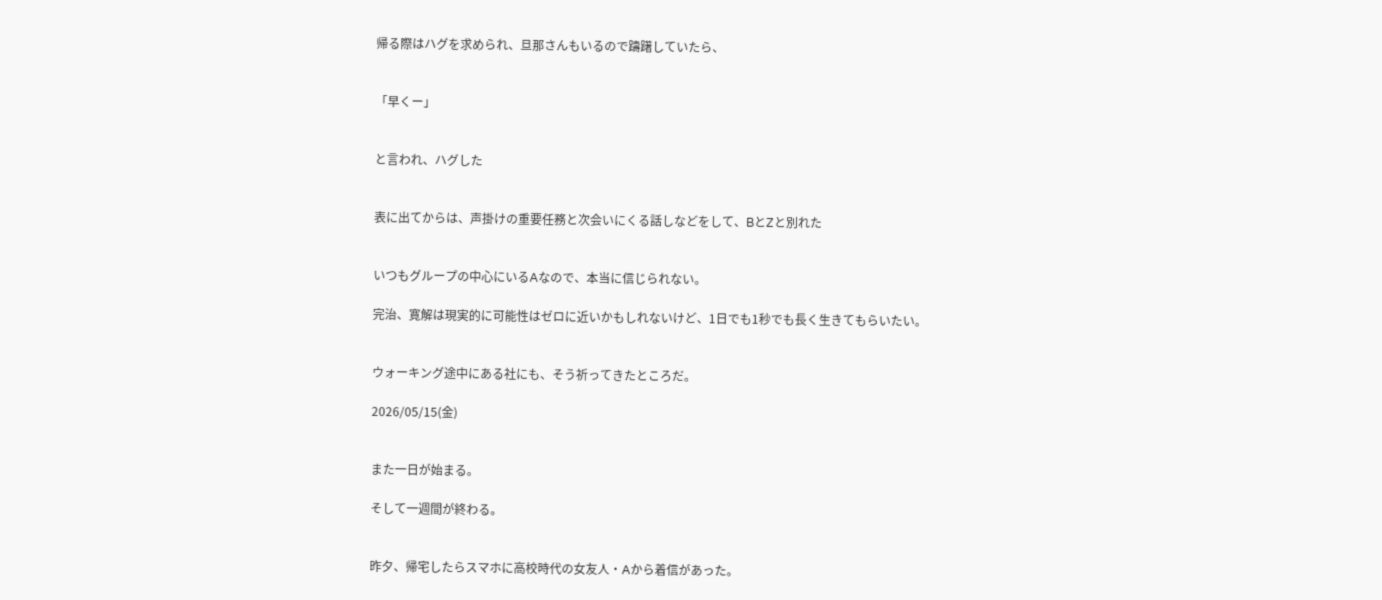帰る際はハグを求められ、旦那さんもいるので躊躇していたら、


「早くー」


と言われ、ハグした


表に出てからは、声掛けの重要任務と次会いにくる話しなどをして、BとZと別れた


いつもグループの中心にいるAなので、本当に信じられない。

完治、寛解は現実的に可能性はゼロに近いかもしれないけど、1日でも1秒でも長く生きてもらいたい。


ウォーキング途中にある社にも、そう祈ってきたところだ。

2026/05/15(金)


また一日が始まる。

そして一週間が終わる。


昨夕、帰宅したらスマホに高校時代の女友人・Aから着信があった。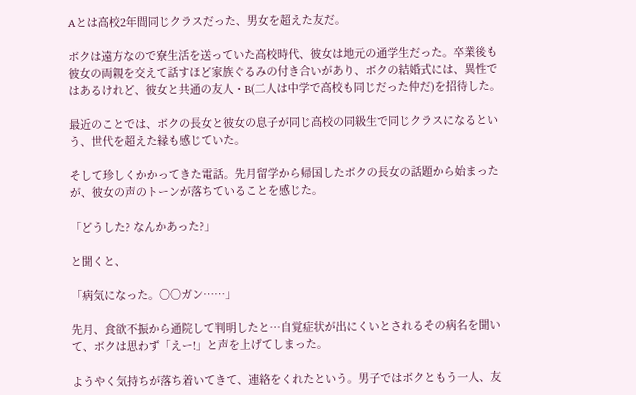Aとは高校2年間同じクラスだった、男女を超えた友だ。

ボクは遠方なので寮生活を送っていた高校時代、彼女は地元の通学生だった。卒業後も彼女の両親を交えて話すほど家族ぐるみの付き合いがあり、ボクの結婚式には、異性ではあるけれど、彼女と共通の友人・B(二人は中学で高校も同じだった仲だ)を招待した。

最近のことでは、ボクの長女と彼女の息子が同じ高校の同級生で同じクラスになるという、世代を超えた縁も感じていた。

そして珍しくかかってきた電話。先月留学から帰国したボクの長女の話題から始まったが、彼女の声のトーンが落ちていることを感じた。

「どうした? なんかあった?」

と聞くと、

「病気になった。〇〇ガン……」

先月、食欲不振から通院して判明したと…自覚症状が出にくいとされるその病名を聞いて、ボクは思わず「えー!」と声を上げてしまった。

ようやく気持ちが落ち着いてきて、連絡をくれたという。男子ではボクともう一人、友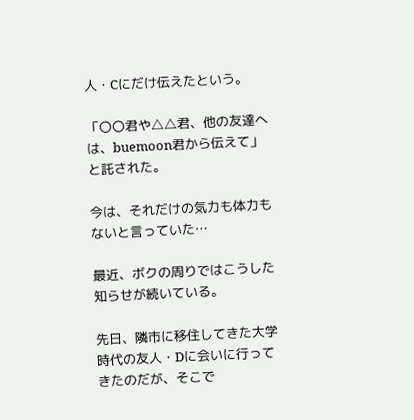人・Cにだけ伝えたという。

「〇〇君や△△君、他の友達へは、buemoon君から伝えて」
と託された。

今は、それだけの気力も体力もないと言っていた…

最近、ボクの周りではこうした知らせが続いている。

先日、隣市に移住してきた大学時代の友人・Dに会いに行ってきたのだが、そこで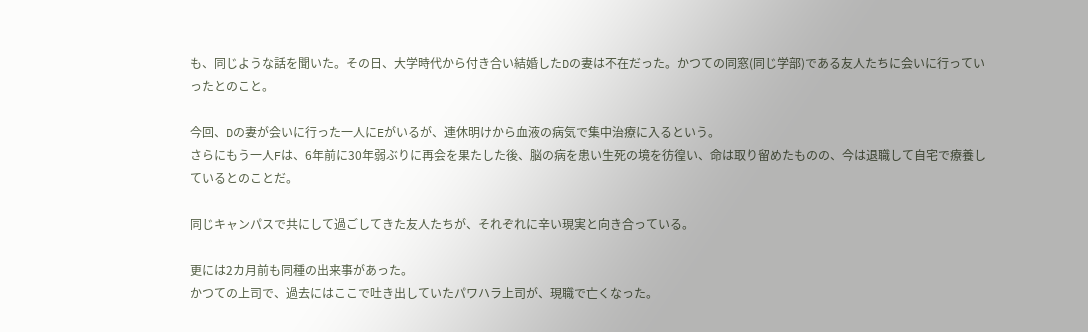も、同じような話を聞いた。その日、大学時代から付き合い結婚したDの妻は不在だった。かつての同窓(同じ学部)である友人たちに会いに行っていったとのこと。

今回、Dの妻が会いに行った一人にEがいるが、連休明けから血液の病気で集中治療に入るという。
さらにもう一人Fは、6年前に30年弱ぶりに再会を果たした後、脳の病を患い生死の境を彷徨い、命は取り留めたものの、今は退職して自宅で療養しているとのことだ。

同じキャンパスで共にして過ごしてきた友人たちが、それぞれに辛い現実と向き合っている。

更には2カ月前も同種の出来事があった。
かつての上司で、過去にはここで吐き出していたパワハラ上司が、現職で亡くなった。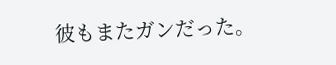彼もまたガンだった。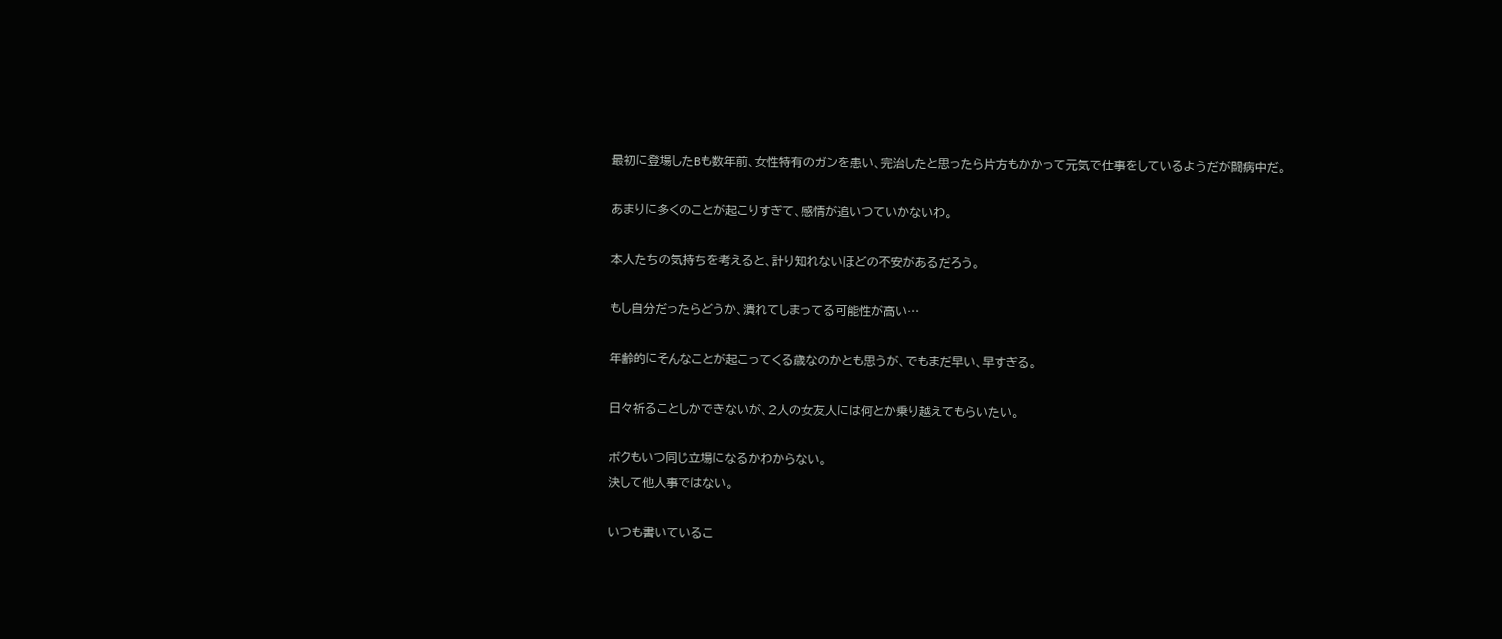最初に登場したBも数年前、女性特有のガンを患い、完治したと思ったら片方もかかって元気で仕事をしているようだが闘病中だ。

あまりに多くのことが起こりすぎて、感情が追いつていかないわ。

本人たちの気持ちを考えると、計り知れないほどの不安があるだろう。

もし自分だったらどうか、潰れてしまってる可能性が高い…

年齢的にそんなことが起こってくる歳なのかとも思うが、でもまだ早い、早すぎる。

日々祈ることしかできないが、2人の女友人には何とか乗り越えてもらいたい。

ボクもいつ同じ立場になるかわからない。
決して他人事ではない。

いつも書いているこ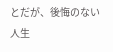とだが、後悔のない人生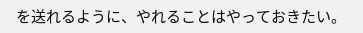を送れるように、やれることはやっておきたい。